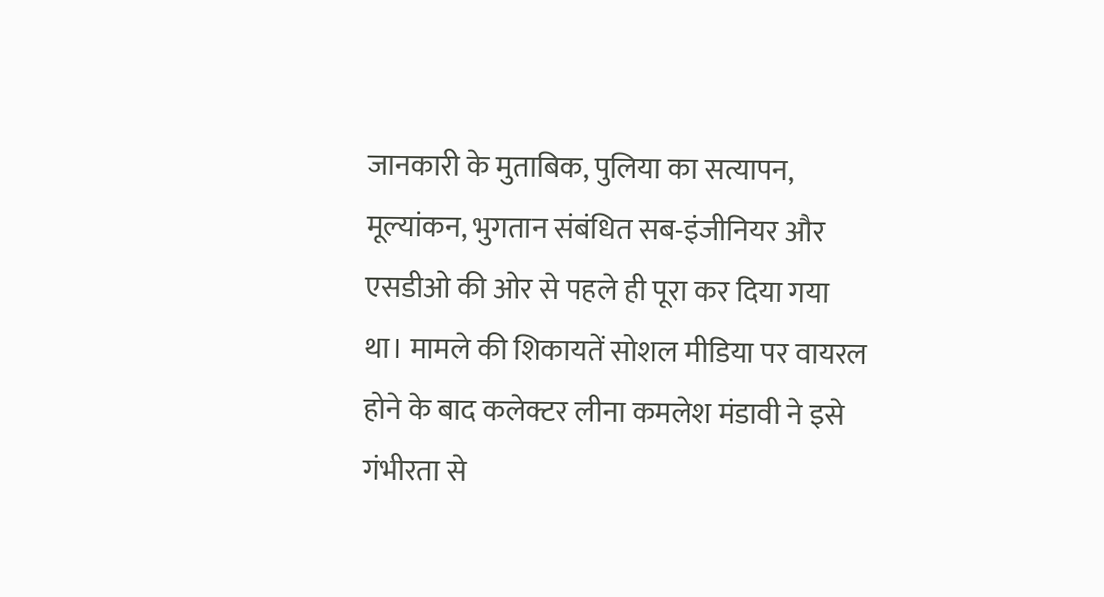जानकारी के मुताबिक, पुलिया का सत्यापन, मूल्यांकन, भुगतान संबंधित सब-इंजीनियर और एसडीओ की ओर से पहले ही पूरा कर दिया गया था। मामले की शिकायतें सोशल मीडिया पर वायरल होने के बाद कलेक्टर लीना कमलेश मंडावी ने इसे गंभीरता से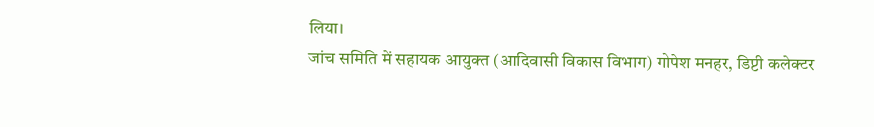लिया।
जांच समिति में सहायक आयुक्त (आदिवासी विकास विभाग) गोपेश मनहर, डिप्टी कलेक्टर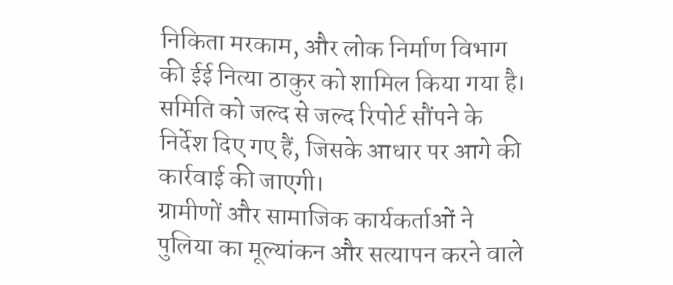निकिता मरकाम, और लोक निर्माण विभाग की ईई नित्या ठाकुर को शामिल किया गया है। समिति को जल्द से जल्द रिपोर्ट सौंपने के निर्देश दिए गए हैं, जिसके आधार पर आगे की कार्रवाई की जाएगी।
ग्रामीणों और सामाजिक कार्यकर्ताओं ने पुलिया का मूल्यांकन और सत्यापन करने वाले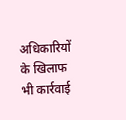अधिकारियों के खिलाफ भी कार्रवाई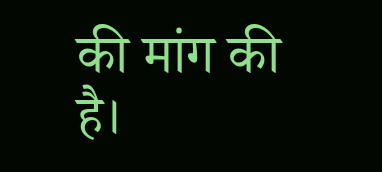की मांग की है।